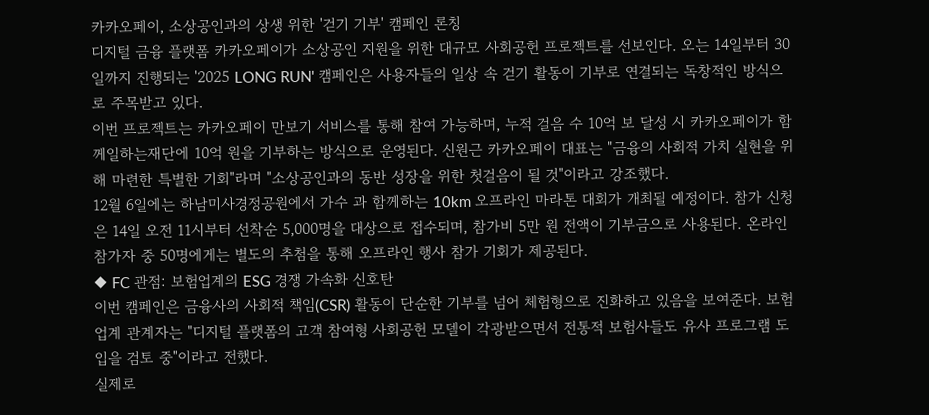카카오페이, 소상공인과의 상생 위한 '걷기 기부' 캠페인 론칭
디지털 금융 플랫폼 카카오페이가 소상공인 지원을 위한 대규모 사회공헌 프로젝트를 선보인다. 오는 14일부터 30일까지 진행되는 '2025 LONG RUN' 캠페인은 사용자들의 일상 속 걷기 활동이 기부로 연결되는 독창적인 방식으로 주목받고 있다.
이번 프로젝트는 카카오페이 만보기 서비스를 통해 참여 가능하며, 누적 걸음 수 10억 보 달성 시 카카오페이가 함께일하는재단에 10억 원을 기부하는 방식으로 운영된다. 신원근 카카오페이 대표는 "금융의 사회적 가치 실현을 위해 마련한 특별한 기회"라며 "소상공인과의 동반 성장을 위한 첫걸음이 될 것"이라고 강조했다.
12월 6일에는 하남미사경정공원에서 가수 과 함께하는 10km 오프라인 마라톤 대회가 개최될 예정이다. 참가 신청은 14일 오전 11시부터 선착순 5,000명을 대상으로 접수되며, 참가비 5만 원 전액이 기부금으로 사용된다. 온라인 참가자 중 50명에게는 별도의 추첨을 통해 오프라인 행사 참가 기회가 제공된다.
◆ FC 관점: 보험업계의 ESG 경쟁 가속화 신호탄
이번 캠페인은 금융사의 사회적 책임(CSR) 활동이 단순한 기부를 넘어 체험형으로 진화하고 있음을 보여준다. 보험업계 관계자는 "디지털 플랫폼의 고객 참여형 사회공헌 모델이 각광받으면서 전통적 보험사들도 유사 프로그램 도입을 검토 중"이라고 전했다.
실제로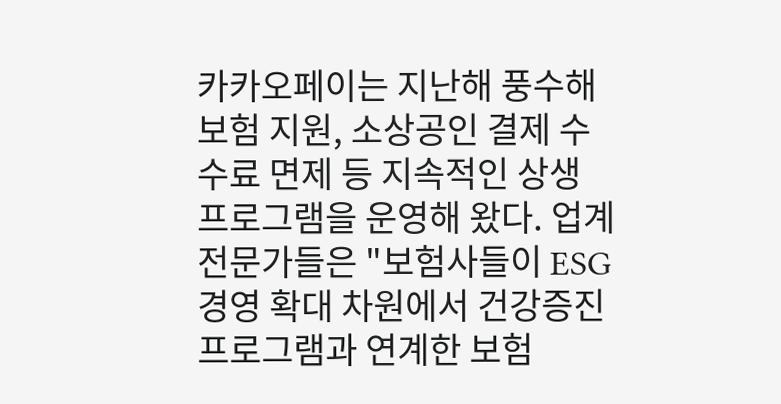카카오페이는 지난해 풍수해보험 지원, 소상공인 결제 수수료 면제 등 지속적인 상생 프로그램을 운영해 왔다. 업계 전문가들은 "보험사들이 ESG 경영 확대 차원에서 건강증진 프로그램과 연계한 보험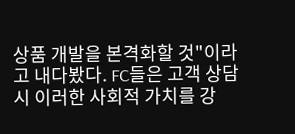상품 개발을 본격화할 것"이라고 내다봤다. FC들은 고객 상담 시 이러한 사회적 가치를 강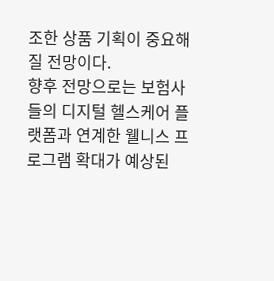조한 상품 기획이 중요해질 전망이다.
향후 전망으로는 보험사들의 디지털 헬스케어 플랫폼과 연계한 웰니스 프로그램 확대가 예상된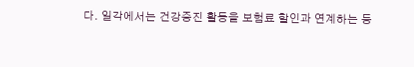다. 일각에서는 건강증진 활동을 보험료 할인과 연계하는 등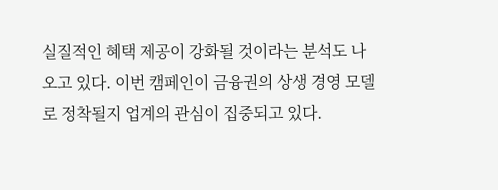실질적인 혜택 제공이 강화될 것이라는 분석도 나오고 있다. 이번 캠페인이 금융권의 상생 경영 모델로 정착될지 업계의 관심이 집중되고 있다.